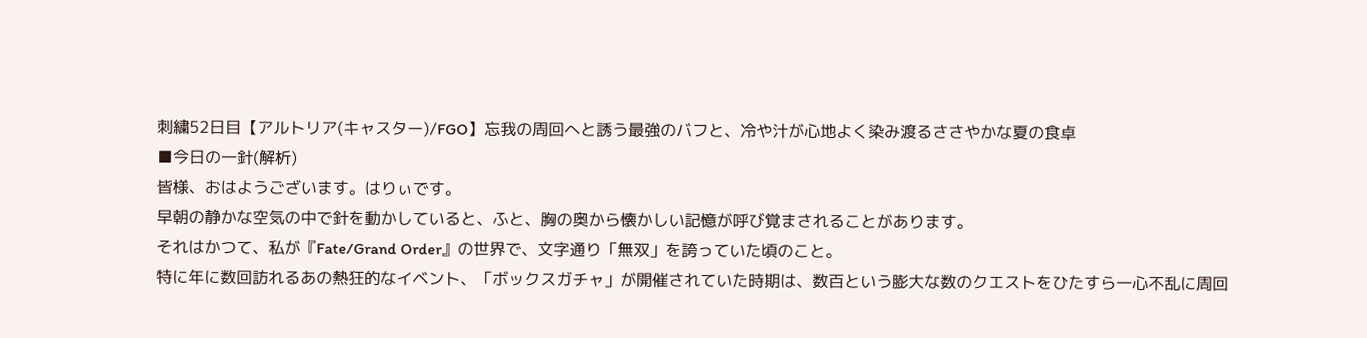刺繍52日目【アルトリア(キャスター)/FGO】忘我の周回へと誘う最強のバフと、冷や汁が心地よく染み渡るささやかな夏の食卓
■今日の一針(解析)
皆様、おはようございます。はりぃです。
早朝の静かな空気の中で針を動かしていると、ふと、胸の奥から懐かしい記憶が呼び覚まされることがあります。
それはかつて、私が『Fate/Grand Order』の世界で、文字通り「無双」を誇っていた頃のこと。
特に年に数回訪れるあの熱狂的なイベント、「ボックスガチャ」が開催されていた時期は、数百という膨大な数のクエストをひたすら一心不乱に周回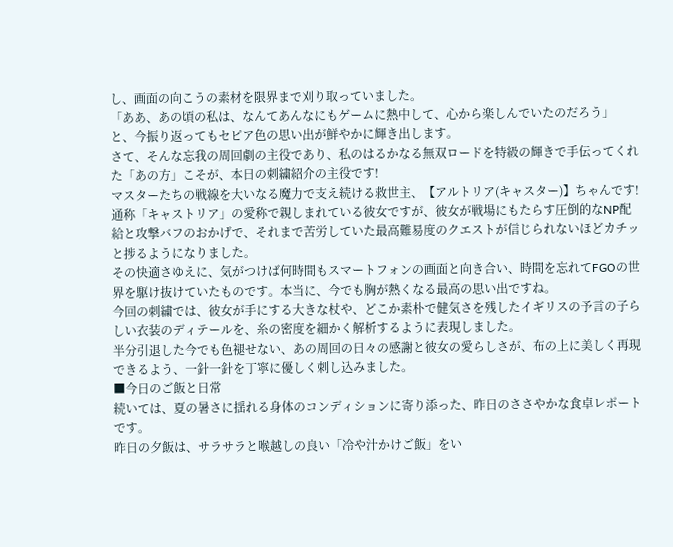し、画面の向こうの素材を限界まで刈り取っていました。
「ああ、あの頃の私は、なんてあんなにもゲームに熱中して、心から楽しんでいたのだろう」
と、今振り返ってもセピア色の思い出が鮮やかに輝き出します。
さて、そんな忘我の周回劇の主役であり、私のはるかなる無双ロードを特級の輝きで手伝ってくれた「あの方」こそが、本日の刺繍紹介の主役です!
マスターたちの戦線を大いなる魔力で支え続ける救世主、【アルトリア(キャスター)】ちゃんです!
通称「キャストリア」の愛称で親しまれている彼女ですが、彼女が戦場にもたらす圧倒的なNP配給と攻撃バフのおかげで、それまで苦労していた最高難易度のクエストが信じられないほどカチッと捗るようになりました。
その快適さゆえに、気がつけば何時間もスマートフォンの画面と向き合い、時間を忘れてFGOの世界を駆け抜けていたものです。本当に、今でも胸が熱くなる最高の思い出ですね。
今回の刺繍では、彼女が手にする大きな杖や、どこか素朴で健気さを残したイギリスの予言の子らしい衣装のディテールを、糸の密度を細かく解析するように表現しました。
半分引退した今でも色褪せない、あの周回の日々の感謝と彼女の愛らしさが、布の上に美しく再現できるよう、一針一針を丁寧に優しく刺し込みました。
■今日のご飯と日常
続いては、夏の暑さに揺れる身体のコンディションに寄り添った、昨日のささやかな食卓レポートです。
昨日の夕飯は、サラサラと喉越しの良い「冷や汁かけご飯」をい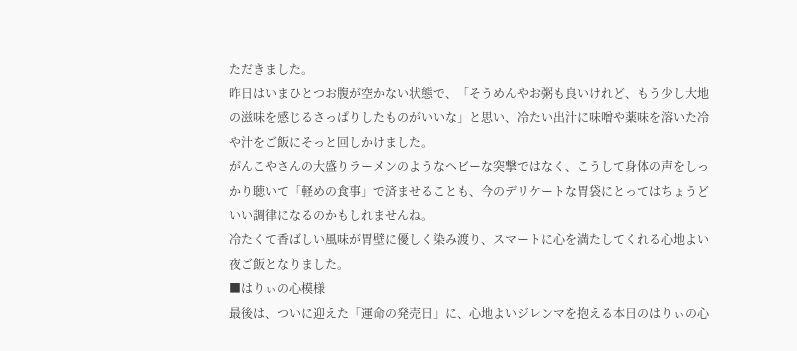ただきました。
昨日はいまひとつお腹が空かない状態で、「そうめんやお粥も良いけれど、もう少し大地の滋味を感じるさっぱりしたものがいいな」と思い、冷たい出汁に味噌や薬味を溶いた冷や汁をご飯にそっと回しかけました。
がんこやさんの大盛りラーメンのようなヘビーな突撃ではなく、こうして身体の声をしっかり聴いて「軽めの食事」で済ませることも、今のデリケートな胃袋にとってはちょうどいい調律になるのかもしれませんね。
冷たくて香ばしい風味が胃壁に優しく染み渡り、スマートに心を満たしてくれる心地よい夜ご飯となりました。
■はりぃの心模様
最後は、ついに迎えた「運命の発売日」に、心地よいジレンマを抱える本日のはりぃの心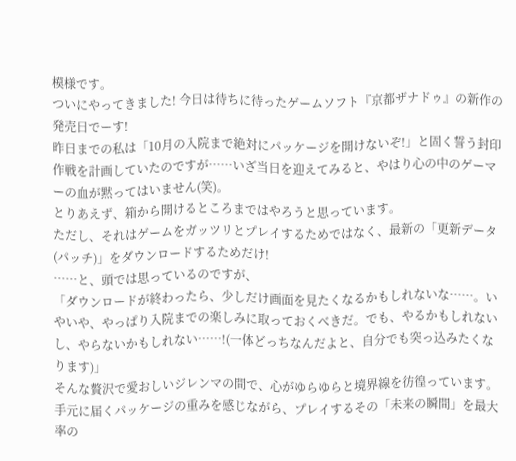模様です。
ついにやってきました! 今日は待ちに待ったゲームソフト『京都ザナドゥ』の新作の発売日でーす!
昨日までの私は「10月の入院まで絶対にパッケージを開けないぞ!」と固く誓う封印作戦を計画していたのですが……いざ当日を迎えてみると、やはり心の中のゲーマーの血が黙ってはいません(笑)。
とりあえず、箱から開けるところまではやろうと思っています。
ただし、それはゲームをガッツリとプレイするためではなく、最新の「更新データ(パッチ)」をダウンロードするためだけ!
……と、頭では思っているのですが、
「ダウンロードが終わったら、少しだけ画面を見たくなるかもしれないな……。いやいや、やっぱり入院までの楽しみに取っておくべきだ。でも、やるかもしれないし、やらないかもしれない……!(一体どっちなんだよと、自分でも突っ込みたくなります)」
そんな贅沢で愛おしいジレンマの間で、心がゆらゆらと境界線を彷徨っています。
手元に届くパッケージの重みを感じながら、プレイするその「未来の瞬間」を最大率の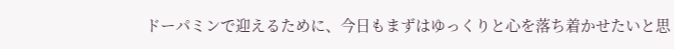ドーパミンで迎えるために、今日もまずはゆっくりと心を落ち着かせたいと思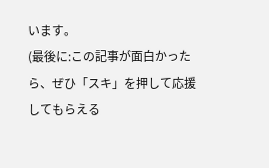います。
(最後に:この記事が面白かったら、ぜひ「スキ」を押して応援してもらえる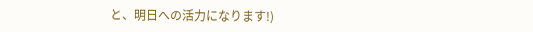と、明日への活力になります!)